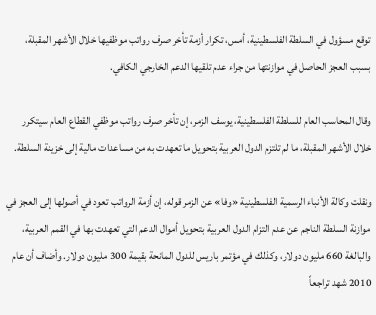توقع مسؤول في السلطة الفلسطينية، أمس، تكرار أزمة تأخر صرف رواتب موظفيها خلال الأشهر المقبلة، بسبب العجز الحاصل في موازنتها من جراء عدم تلقيها الدعم الخارجي الكافي.

وقال المحاسب العام للسلطة الفلسطينية، يوسف الزمر، إن تأخر صرف رواتب موظفي القطاع العام سيتكرر خلال الأشهر المقبلة، ما لم تلتزم الدول العربية بتحويل ما تعهدت به من مساعدات مالية إلى خزينة السلطة.

ونقلت وكالة الأنباء الرسمية الفلسطينية «وفا» عن الزمر قوله، إن أزمة الرواتب تعود في أصولها إلى العجز في موازنة السلطة الناجم عن عدم التزام الدول العربية بتحويل أموال الدعم التي تعهدت بها في القمم العربية، والبالغة 660 مليون دولار، وكذلك في مؤتمر باريس للدول المانحة بقيمة 300 مليون دولار. وأضاف أن عام 2010 شهد تراجعاً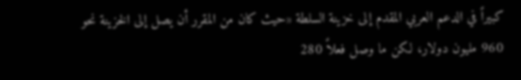كبيراً في الدعم العربي المقدم إلى خزينة السلطة «حيث كان من المقرر أن يصل إلى الخزينة نحو 960 مليون دولار، لكن ما وصل فعلاً 280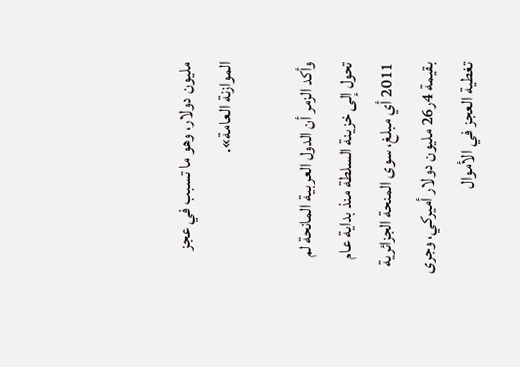مليون دولار، وهو ما تسبب في عجز الموازنة العامة».

وأكد الزمر أن الدول العربية المانحة لم تحول إلى خزينة السلطة منذ بداية عام 2011 أي مبلغ، سوى المنحة الجزائرية بقيمة 4ر26 مليون دولار أميركي، وجرى تغطية العجز في الأموال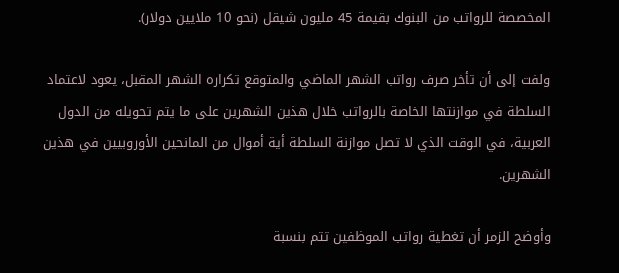المخصصة للرواتب من البنوك بقيمة 45 مليون شيقل (نحو 10 ملايين دولار).

ولفت إلى أن تأخر صرف رواتب الشهر الماضي والمتوقع تكراره الشهر المقبل، يعود لاعتماد السلطة في موازنتها الخاصة بالرواتب خلال هذين الشهرين على ما يتم تحويله من الدول العربية، في الوقت الذي لا تصل موازنة السلطة أية أموال من المانحين الأوروبيين في هذين الشهرين.

وأوضح الزمر أن تغطية رواتب الموظفين تتم بنسبة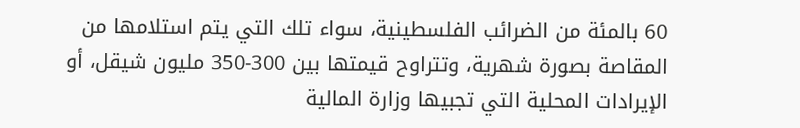60 بالمئة من الضرائب الفلسطينية، سواء تلك التي يتم استلامها من المقاصة بصورة شهرية، وتتراوح قيمتها بين 300-350 مليون شيقل، أو الإيرادات المحلية التي تجبيها وزارة المالية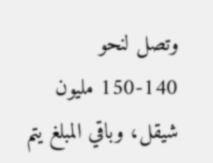وتصل لنحو 140-150 مليون شيقل، وباقي المبلغ يتم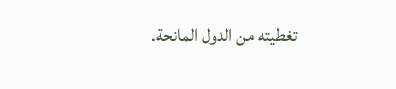تغطيته من الدول المانحة.